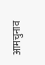आमचुनाव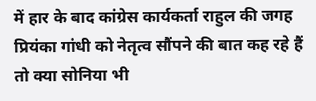में हार के बाद कांग्रेस कार्यकर्ता राहुल की जगह प्रियंका गांधी को नेतृत्व सौंपने की बात कह रहे हैं तो क्या सोनिया भी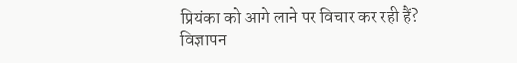प्रियंका को आगे लाने पर विचार कर रही हैं?
विज्ञापन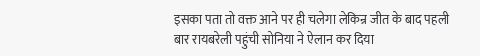इसका पता तो वक्त आने पर ही चलेगा लेकिन्र जीत के बाद पहली बार रायबरेली पहुंची सोनिया ने ऐलान कर दिया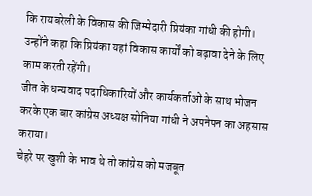कि रायबरेली के विकास की जिम्मेदारी प्रियंका गांधी की होगी। उन्होंने कहा कि प्रियंका यहां विकास कार्यों को बढ़ावा देने के लिए काम करती रहेंगी।
जीत के धन्यवाद पदाधिकारियों और कार्यकर्ताओं के साथ भोजन करके एक बार कांग्रेस अध्यक्ष सोनिया गांधी ने अपनेपन का अहसास कराया।
चेहरे पर खुशी के भाव थे तो कांग्रेस को मजबूत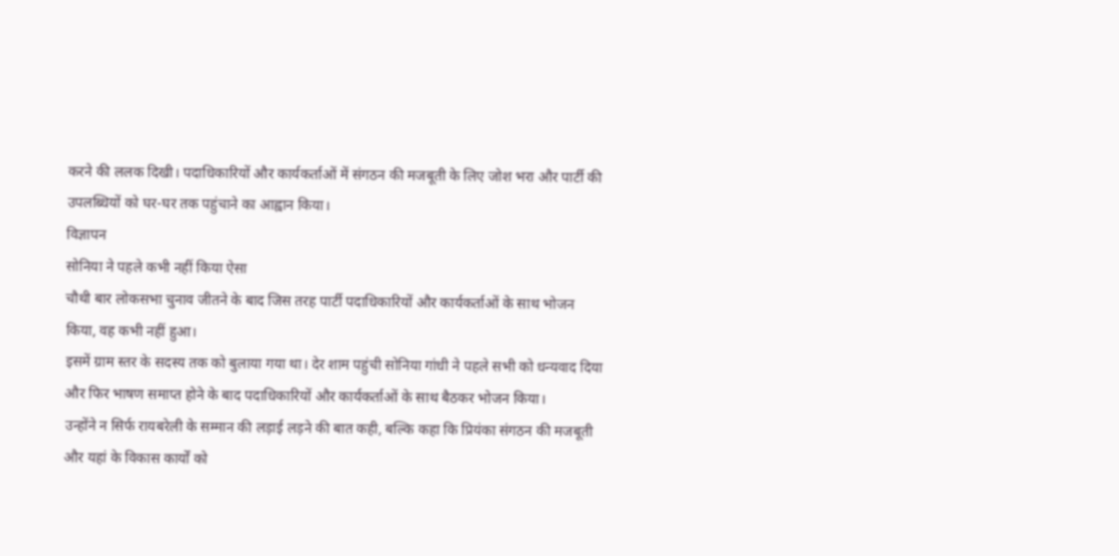करने की ललक दिखी। पदाधिकारियों और कार्यकर्ताओं में संगठन की मजबूती के लिए जोश भरा और पार्टी की उपलब्धियों को घर-घर तक पहुंचाने का आह्वान किया।
विज्ञापन
सोनिया ने पहले कभी नहीं किया ऐसा
चौथी बार लोकसभा चुनाव जीतने के बाद जिस तरह पार्टी पदाधिकारियों और कार्यकर्ताओं के साथ भोजन किया, वह कभी नहीं हुआ।
इसमें ग्राम स्तर के सदस्य तक को बुलाया गया था। देर शाम पहुंची सोनिया गांधी ने पहले सभी को धन्यवाद दिया और फिर भाषण समाप्त होने के बाद पदाधिकारियों और कार्यकर्ताओं के साथ बैठकर भोजन किया।
उन्होंने न सिर्फ रायबरेली के सम्मान की लड़ाई लड़ने की बात कही, बल्कि कहा कि प्रियंका संगठन की मजबूती और यहां के विकास कार्यों को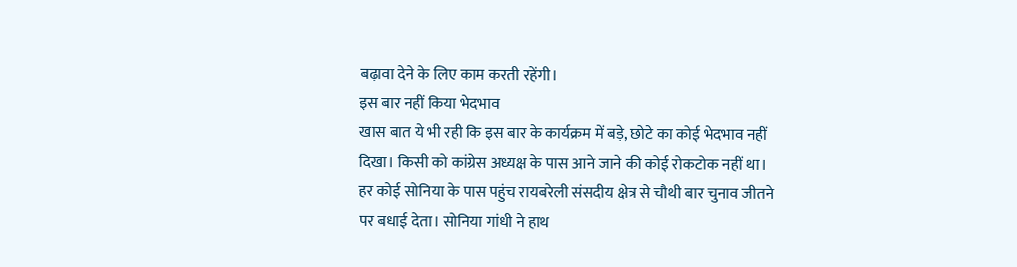बढ़ावा देने के लिए काम करती रहेंगी।
इस बार नहीं किया भेदभाव
खास बात ये भी रही कि इस बार के कार्यक्रम में बड़े, छोटे का कोई भेदभाव नहीं दिखा। किसी को कांग्रेस अध्यक्ष के पास आने जाने की कोई रोकटोक नहीं था।
हर कोई सोनिया के पास पहुंच रायबरेली संसदीय क्षेत्र से चौथी बार चुनाव जीतने पर बधाई देता। सोनिया गांधी ने हाथ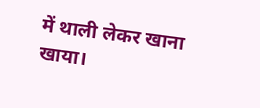में थाली लेकर खाना खाया।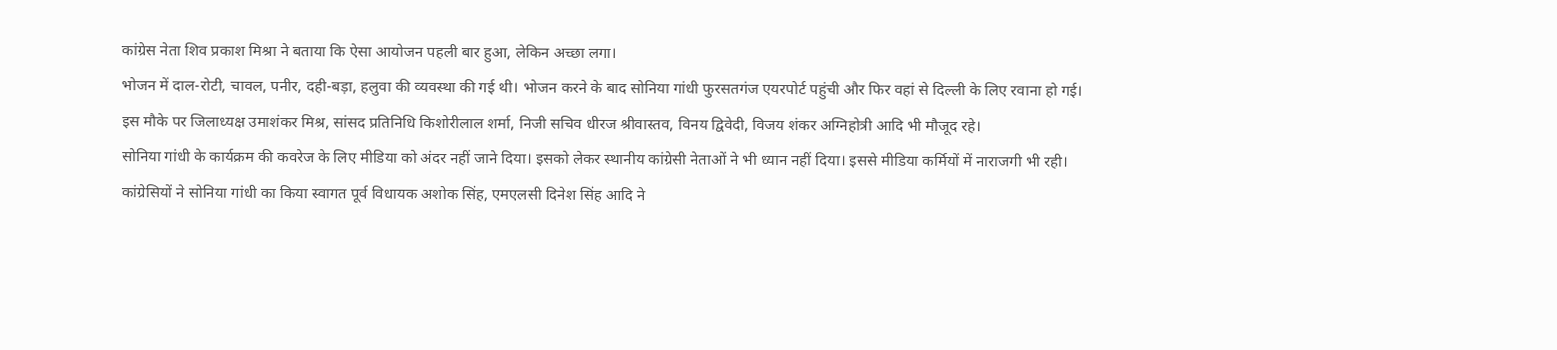कांग्रेस नेता शिव प्रकाश मिश्रा ने बताया कि ऐसा आयोजन पहली बार हुआ, लेकिन अच्छा लगा।
भोजन में दाल-रोटी, चावल, पनीर, दही-बड़ा, हलुवा की व्यवस्था की गई थी। भोजन करने के बाद सोनिया गांधी फुरसतगंज एयरपोर्ट पहुंची और फिर वहां से दिल्ली के लिए रवाना हो गई।
इस मौके पर जिलाध्यक्ष उमाशंकर मिश्र, सांसद प्रतिनिधि किशोरीलाल शर्मा, निजी सचिव धीरज श्रीवास्तव, विनय द्विवेदी, विजय शंकर अग्निहोत्री आदि भी मौजूद रहे।
सोनिया गांधी के कार्यक्रम की कवरेज के लिए मीडिया को अंदर नहीं जाने दिया। इसको लेकर स्थानीय कांग्रेसी नेताओं ने भी ध्यान नहीं दिया। इससे मीडिया कर्मियों में नाराजगी भी रही।
कांग्रेसियों ने सोनिया गांधी का किया स्वागत पूर्व विधायक अशोक सिंह, एमएलसी दिनेश सिंह आदि ने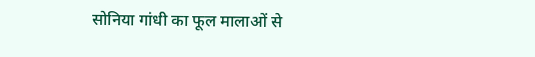सोनिया गांधी का फूल मालाओं से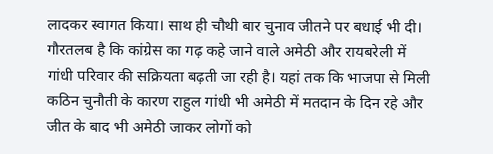लादकर स्वागत किया। साथ ही चौथी बार चुनाव जीतने पर बधाई भी दी।
गौरतलब है कि कांग्रेस का गढ़ कहे जाने वाले अमेठी और रायबरेली में गांधी परिवार की सक्रियता बढ़ती जा रही है। यहां तक कि भाजपा से मिली कठिन चुनौती के कारण राहुल गांधी भी अमेठी में मतदान के दिन रहे और जीत के बाद भी अमेठी जाकर लोगों को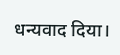धन्यवाद दिया।